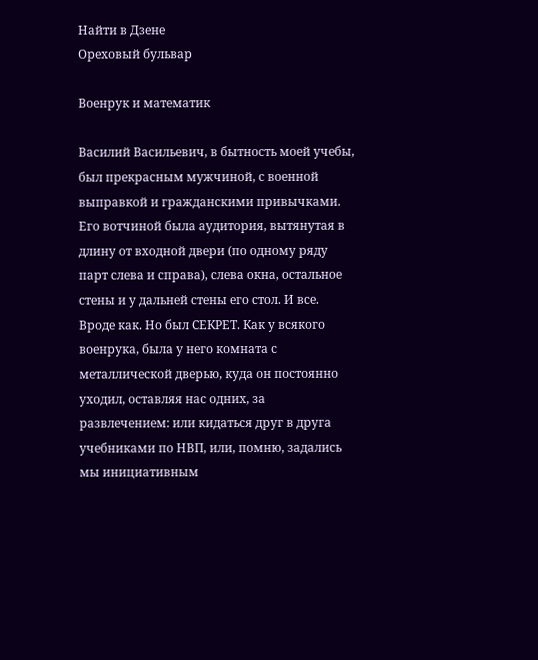Найти в Дзене
Ореховый бульвар

Военрук и математик

Василий Васильевич, в бытность моей учебы, был прекрасным мужчиной, с военной выправкой и гражданскими привычками. Его вотчиной была аудитория, вытянутая в длину от входной двери (по одному ряду парт слева и справа), слева окна, остальное стены и у дальней стены его стол. И все. Вроде как. Но был СЕКРЕТ. Как у всякого военрука, была у него комната с металлической дверью, куда он постоянно уходил, оставляя нас одних, за развлечением: или кидаться друг в друга учебниками по НВП, или, помню, задались мы инициативным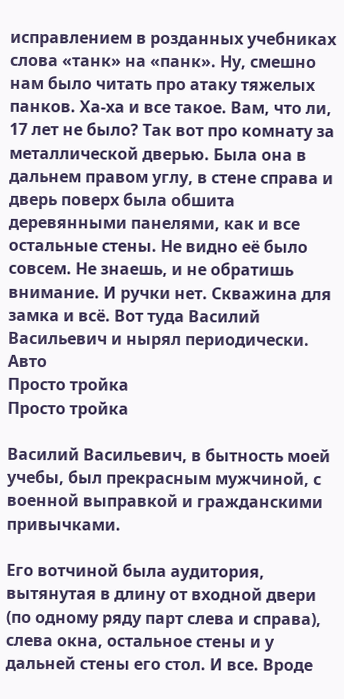исправлением в розданных учебниках слова «танк» на «панк». Ну, смешно нам было читать про атаку тяжелых панков. Ха-ха и все такое. Вам, что ли, 17 лет не было? Так вот про комнату за металлической дверью. Была она в дальнем правом углу, в стене справа и дверь поверх была обшита деревянными панелями, как и все остальные стены. Не видно её было совсем. Не знаешь, и не обратишь внимание. И ручки нет. Скважина для замка и всё. Вот туда Василий Васильевич и нырял периодически. Авто
Просто тройка
Просто тройка

Василий Васильевич, в бытность моей учебы, был прекрасным мужчиной, с военной выправкой и гражданскими привычками.

Его вотчиной была аудитория, вытянутая в длину от входной двери (по одному ряду парт слева и справа), слева окна, остальное стены и у дальней стены его стол. И все. Вроде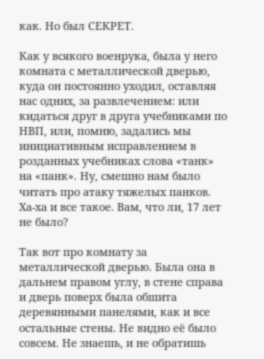как. Но был СЕКРЕТ.

Как у всякого военрука, была у него комната с металлической дверью, куда он постоянно уходил, оставляя нас одних, за развлечением: или кидаться друг в друга учебниками по НВП, или, помню, задались мы инициативным исправлением в розданных учебниках слова «танк» на «панк». Ну, смешно нам было читать про атаку тяжелых панков. Ха-ха и все такое. Вам, что ли, 17 лет не было?

Так вот про комнату за металлической дверью. Была она в дальнем правом углу, в стене справа и дверь поверх была обшита деревянными панелями, как и все остальные стены. Не видно её было совсем. Не знаешь, и не обратишь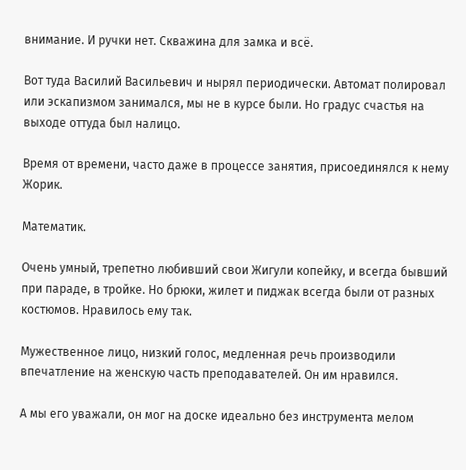внимание. И ручки нет. Скважина для замка и всё.

Вот туда Василий Васильевич и нырял периодически. Автомат полировал или эскапизмом занимался, мы не в курсе были. Но градус счастья на выходе оттуда был налицо.

Время от времени, часто даже в процессе занятия, присоединялся к нему Жорик.

Математик.

Очень умный, трепетно любивший свои Жигули копейку, и всегда бывший при параде, в тройке. Но брюки, жилет и пиджак всегда были от разных костюмов. Нравилось ему так.

Мужественное лицо, низкий голос, медленная речь производили впечатление на женскую часть преподавателей. Он им нравился.

А мы его уважали, он мог на доске идеально без инструмента мелом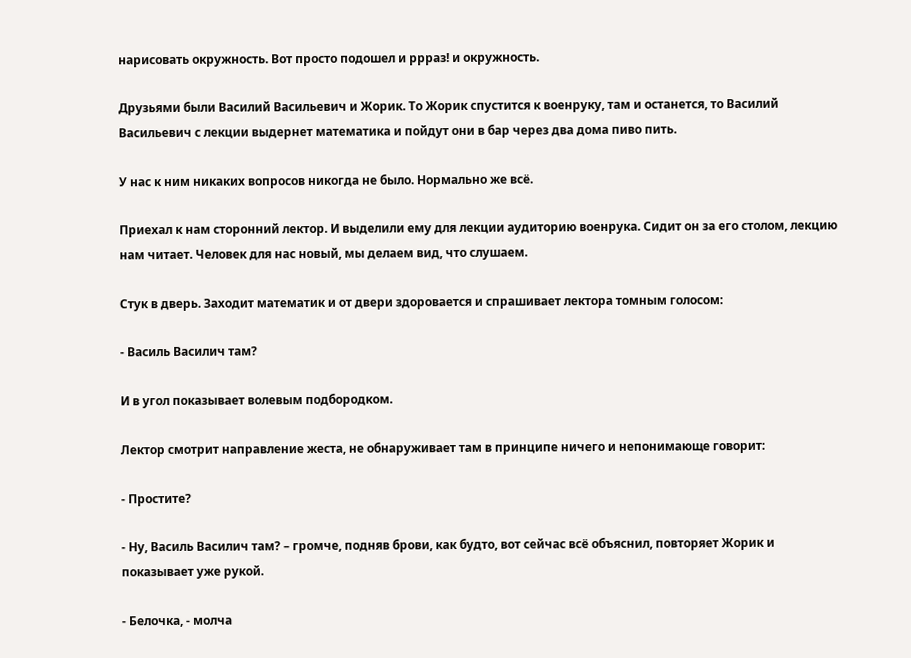нарисовать окружность. Вот просто подошел и ррраз! и окружность.

Друзьями были Василий Васильевич и Жорик. То Жорик спустится к военруку, там и останется, то Василий Васильевич с лекции выдернет математика и пойдут они в бар через два дома пиво пить.

У нас к ним никаких вопросов никогда не было. Нормально же всё.

Приехал к нам сторонний лектор. И выделили ему для лекции аудиторию военрука. Сидит он за его столом, лекцию нам читает. Человек для нас новый, мы делаем вид, что слушаем.

Стук в дверь. Заходит математик и от двери здоровается и спрашивает лектора томным голосом:

- Василь Василич там?

И в угол показывает волевым подбородком.

Лектор смотрит направление жеста, не обнаруживает там в принципе ничего и непонимающе говорит:

- Простите?

- Ну, Василь Василич там? – громче, подняв брови, как будто, вот сейчас всё объяснил, повторяет Жорик и показывает уже рукой.

- Белочка, - молча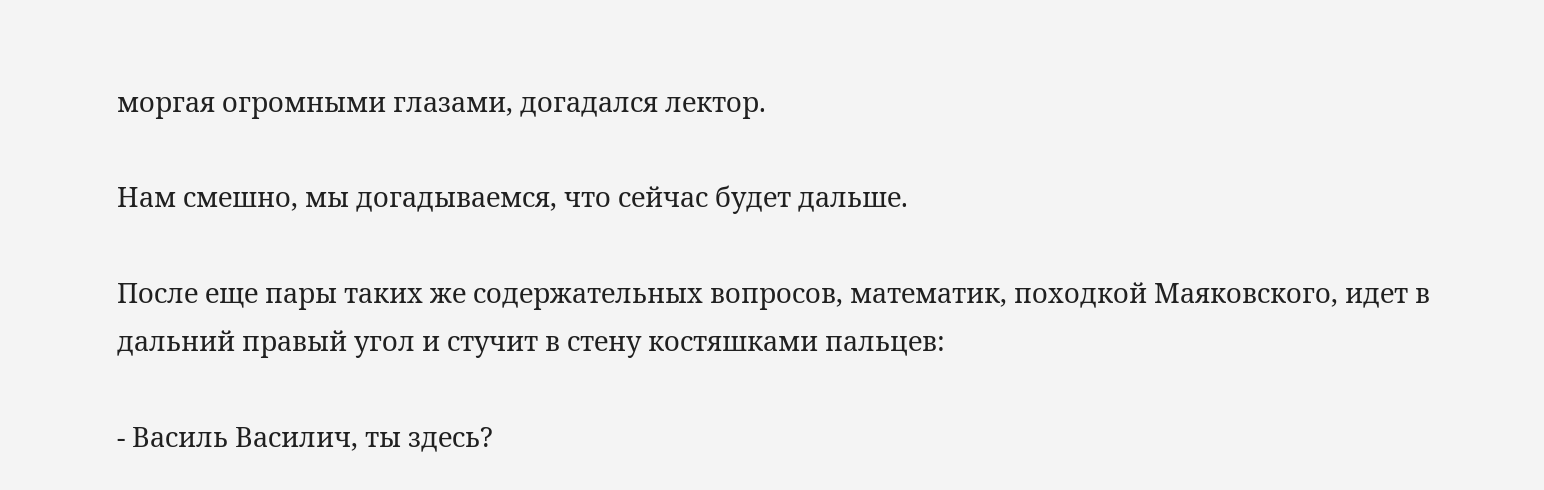моргая огромными глазами, догадался лектор.

Нам смешно, мы догадываемся, что сейчас будет дальше.

После еще пары таких же содержательных вопросов, математик, походкой Маяковского, идет в дальний правый угол и стучит в стену костяшками пальцев:

- Василь Василич, ты здесь?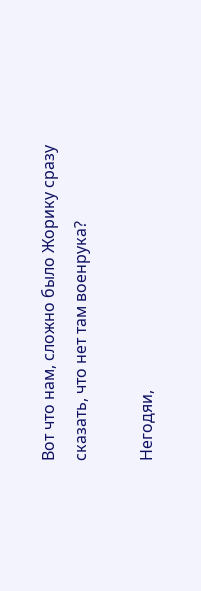Вот что нам, сложно было Жорику сразу сказать, что нет там военрука?

Негодяи,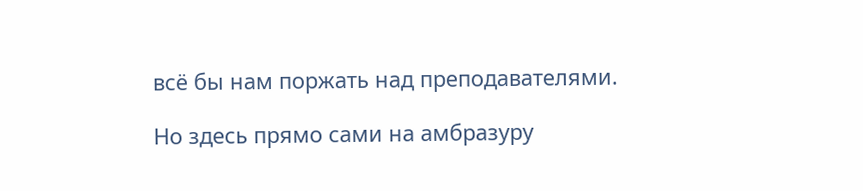всё бы нам поржать над преподавателями.

Но здесь прямо сами на амбразуру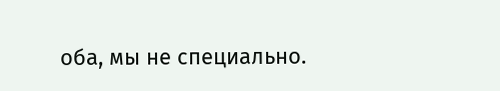оба, мы не специально.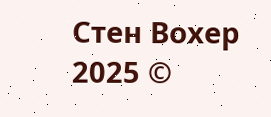Стен Вохер 2025 ©